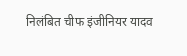निलंबित चीफ इंजीनियर यादव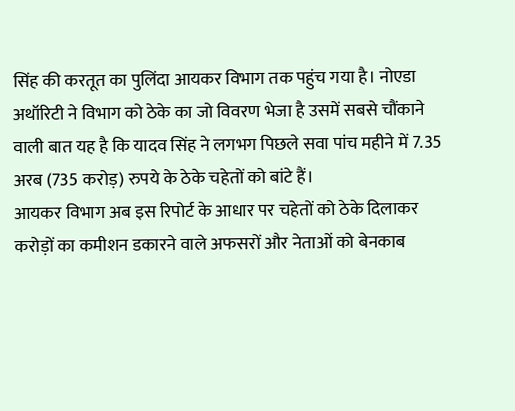सिंह की करतूत का पुलिंदा आयकर विभाग तक पहुंच गया है। नोएडा अथॉरिटी ने विभाग को ठेके का जो विवरण भेजा है उसमें सबसे चौंकाने वाली बात यह है कि यादव सिंह ने लगभग पिछले सवा पांच महीने में 7.35 अरब (735 करोड़) रुपये के ठेके चहेतों को बांटे हैं।
आयकर विभाग अब इस रिपोर्ट के आधार पर चहेतों को ठेके दिलाकर करोड़ों का कमीशन डकारने वाले अफसरों और नेताओं को बेनकाब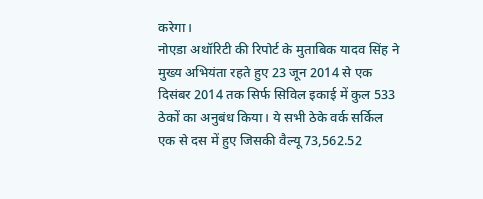करेगा।
नोएडा अथॉरिटी की रिपोर्ट के मुताबिक यादव सिंह ने मुख्य अभियंता रहते हुए 23 जून 2014 से एक दिसंबर 2014 तक सिर्फ सिविल इकाई में कुल 533 ठेकों का अनुबंध किया। ये सभी ठेके वर्क सर्किल एक से दस में हुए जिसकी वैल्यू 73,562.52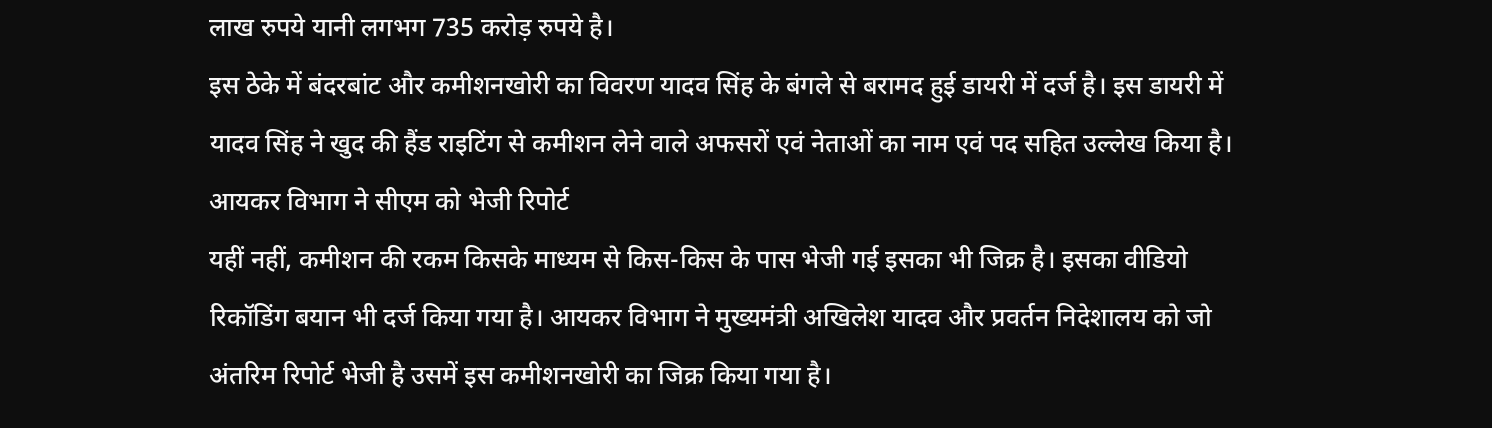लाख रुपये यानी लगभग 735 करोड़ रुपये है।
इस ठेके में बंदरबांट और कमीशनखोरी का विवरण यादव सिंह के बंगले से बरामद हुई डायरी में दर्ज है। इस डायरी में यादव सिंह ने खुद की हैंड राइटिंग से कमीशन लेने वाले अफसरों एवं नेताओं का नाम एवं पद सहित उल्लेख किया है।
आयकर विभाग ने सीएम को भेजी रिपोर्ट
यहीं नहीं, कमीशन की रकम किसके माध्यम से किस-किस के पास भेजी गई इसका भी जिक्र है। इसका वीडियो रिकॉडिंग बयान भी दर्ज किया गया है। आयकर विभाग ने मुख्यमंत्री अखिलेश यादव और प्रवर्तन निदेशालय को जो अंतरिम रिपोर्ट भेजी है उसमें इस कमीशनखोरी का जिक्र किया गया है।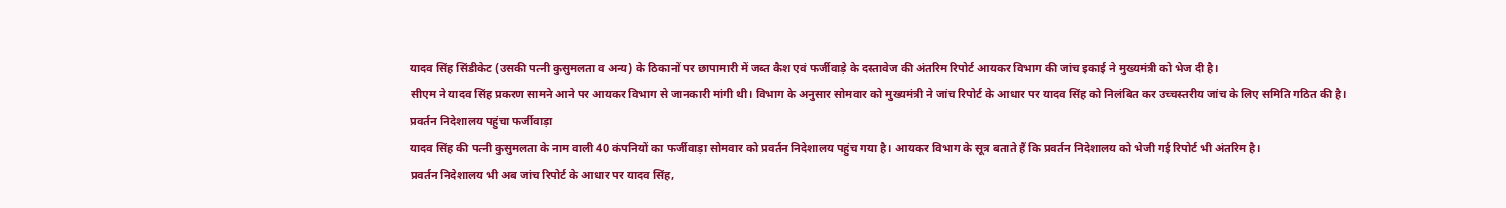यादव सिंह सिंडीकेट (उसकी पत्नी कुसुमलता व अन्य) के ठिकानों पर छापामारी में जब्त कैश एवं फर्जीवाड़े के दस्तावेज की अंतरिम रिपोर्ट आयकर विभाग की जांच इकाई ने मुख्यमंत्री को भेज दी है।
सीएम ने यादव सिंह प्रकरण सामने आने पर आयकर विभाग से जानकारी मांगी थी। विभाग के अनुसार सोमवार को मुख्यमंत्री ने जांच रिपोर्ट के आधार पर यादव सिंह को निलंबित कर उच्चस्तरीय जांच के लिए समिति गठित की है।
प्रवर्तन निदेशालय पहुंचा फर्जीवाड़ा
यादव सिंह की पत्नी कुसुमलता के नाम वाली 40 कंपनियों का फर्जीवाड़ा सोमवार को प्रवर्तन निदेशालय पहुंच गया है। आयकर विभाग के सूत्र बताते हैं कि प्रवर्तन निदेशालय को भेजी गई रिपोर्ट भी अंतरिम है।
प्रवर्तन निदेशालय भी अब जांच रिपोर्ट के आधार पर यादव सिंह,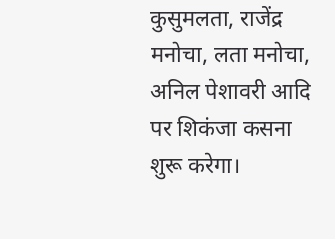कुसुमलता, राजेंद्र मनोचा, लता मनोचा, अनिल पेशावरी आदि पर शिकंजा कसना शुरू करेगा।